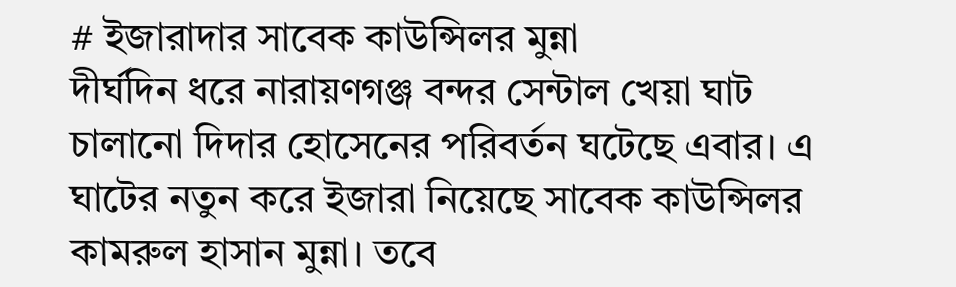# ইজারাদার সাবেক কাউন্সিলর মুন্না
দীর্ঘদিন ধরে নারায়ণগঞ্জ বন্দর সেন্টাল খেয়া ঘাট চালানো দিদার হোসেনের পরিবর্তন ঘটেছে এবার। এ ঘাটের নতুন করে ইজারা নিয়েছে সাবেক কাউন্সিলর কামরুল হাসান মুন্না। তবে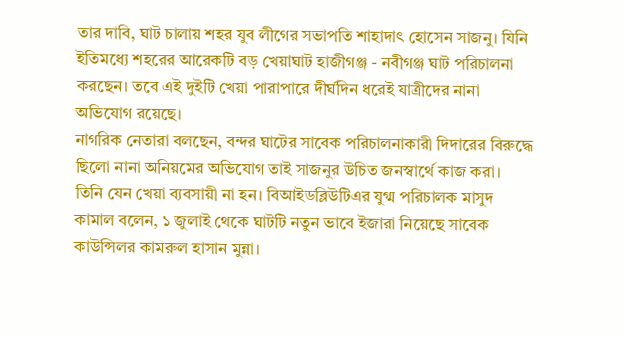তার দাবি, ঘাট চালায় শহর যুব লীগের সভাপতি শাহাদাৎ হোসেন সাজনু। যিনি ইতিমধ্যে শহরের আরেকটি বড় খেয়াঘাট হাজীগঞ্জ - নবীগঞ্জ ঘাট পরিচালনা করছেন। তবে এই দুইটি খেয়া পারাপারে দীর্ঘদিন ধরেই যাত্রীদের নানা অভিযোগ রয়েছে।
নাগরিক নেতারা বলছেন, বন্দর ঘাটের সাবেক পরিচালনাকারী দিদারের বিরুদ্ধে ছিলো নানা অনিয়মের অভিযোগ তাই সাজনুর উচিত জনস্বার্থে কাজ করা। তিনি যেন খেয়া ব্যবসায়ী না হন। বিআইডব্লিউটিএর যুগ্ম পরিচালক মাসুদ কামাল বলেন, ১ জুলাই থেকে ঘাটটি নতুন ভাবে ইজারা নিয়েছে সাবেক কাউন্সিলর কামরুল হাসান মুন্না।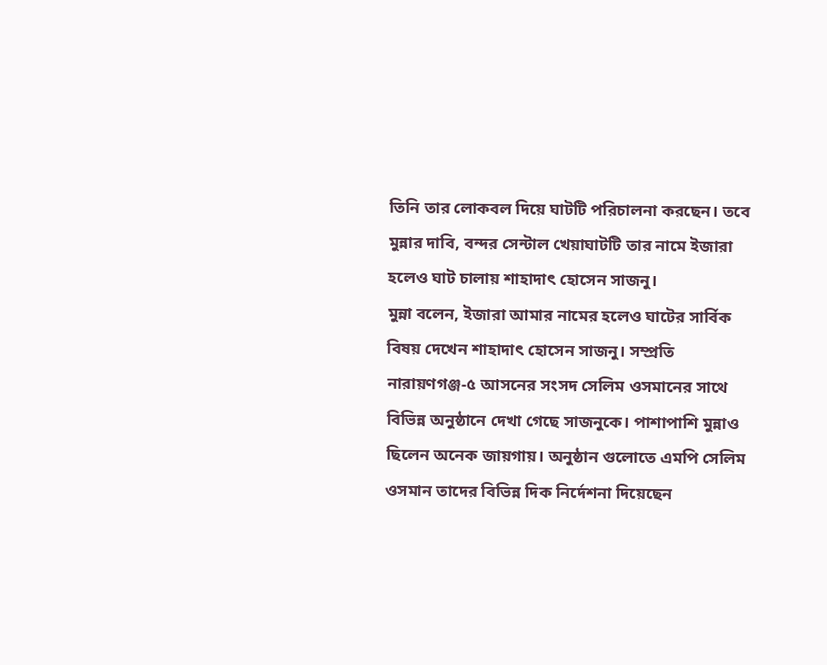তিনি তার লোকবল দিয়ে ঘাটটি পরিচালনা করছেন। তবে মুন্নার দাবি, বন্দর সেন্টাল খেয়াঘাটটি তার নামে ইজারা হলেও ঘাট চালায় শাহাদাৎ হোসেন সাজনু।
মুন্না বলেন, ইজারা আমার নামের হলেও ঘাটের সার্বিক বিষয় দেখেন শাহাদাৎ হোসেন সাজনু। সম্প্রতি নারায়ণগঞ্জ-৫ আসনের সংসদ সেলিম ওসমানের সাথে বিভিন্ন অনুষ্ঠানে দেখা গেছে সাজনুকে। পাশাপাশি মুন্নাও ছিলেন অনেক জায়গায়। অনুষ্ঠান গুলোতে এমপি সেলিম ওসমান তাদের বিভিন্ন দিক নির্দেশনা দিয়েছেন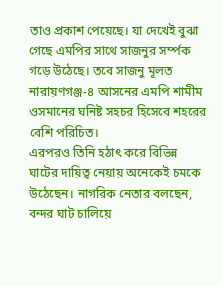তাও প্রকাশ পেয়েছে। যা দেখেই বুঝা গেছে এমপির সাথে সাজনুর সর্ম্পক গড়ে উঠেছে। তবে সাজনু মূলত নারায়ণগঞ্জ-৪ আসনের এমপি শামীম ওসমানের ঘনিষ্ট সহচর হিসেবে শহরের বেশি পরিচিত।
এরপরও তিনি হঠাৎ করে বিভিন্ন ঘাটের দায়িত্ব নেয়ায় অনেকেই চমকে উঠেছেন। নাগরিক নেতার বলছেন, বন্দর ঘাট চালিয়ে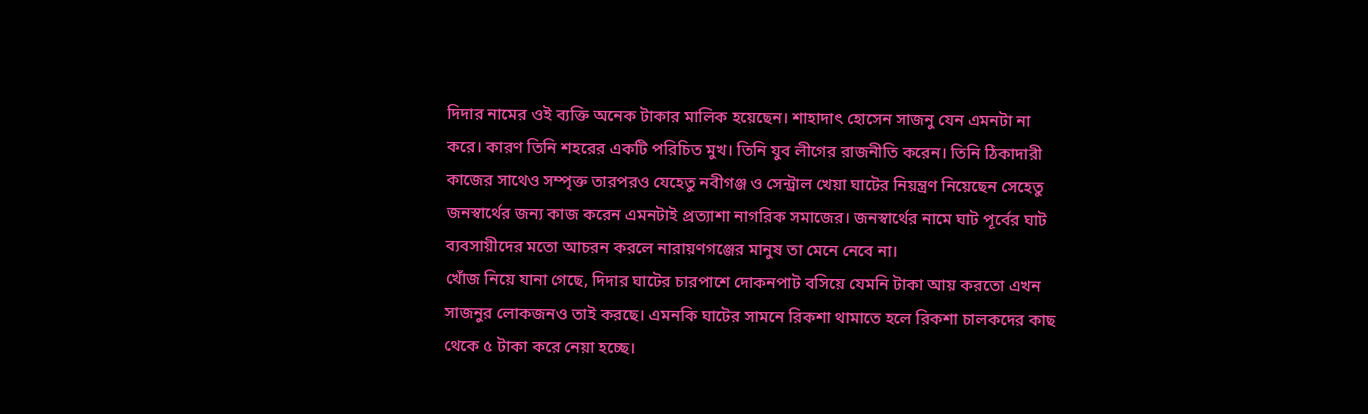দিদার নামের ওই ব্যক্তি অনেক টাকার মালিক হয়েছেন। শাহাদাৎ হোসেন সাজনু যেন এমনটা না করে। কারণ তিনি শহরের একটি পরিচিত মুখ। তিনি যুব লীগের রাজনীতি করেন। তিনি ঠিকাদারী কাজের সাথেও সম্পৃক্ত তারপরও যেহেতু নবীগঞ্জ ও সেন্ট্রাল খেয়া ঘাটের নিয়ন্ত্রণ নিয়েছেন সেহেতু জনস্বার্থের জন্য কাজ করেন এমনটাই প্রত্যাশা নাগরিক সমাজের। জনস্বার্থের নামে ঘাট পূর্বের ঘাট ব্যবসায়ীদের মতো আচরন করলে নারায়ণগঞ্জের মানুষ তা মেনে নেবে না।
খোঁজ নিয়ে যানা গেছে, দিদার ঘাটের চারপাশে দোকনপাট বসিয়ে যেমনি টাকা আয় করতো এখন সাজনুর লোকজনও তাই করছে। এমনকি ঘাটের সামনে রিকশা থামাতে হলে রিকশা চালকদের কাছ থেকে ৫ টাকা করে নেয়া হচ্ছে।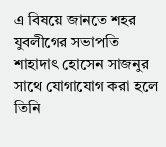এ বিষয়ে জানতে শহর যুবলীগের সভাপতি শাহাদাৎ হোসেন সাজনুর সাথে যোগাযোগ করা হলে তিনি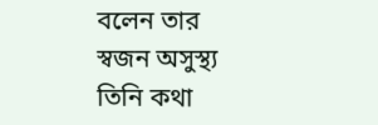বলেন তার স্বজন অসুস্থ্য তিনি কথা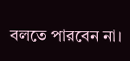বলতে পারবেন না।